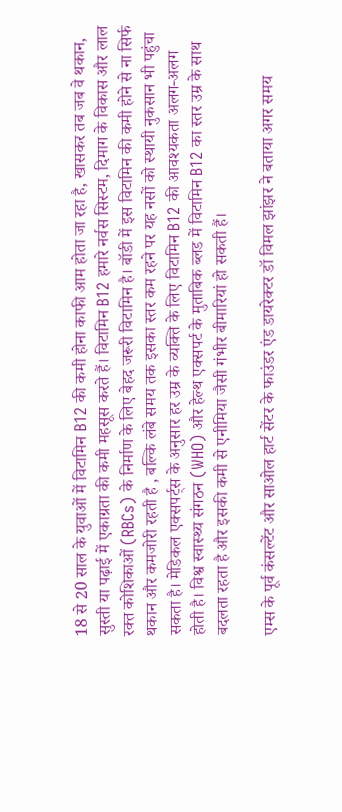18 से 20 साल के युवाओं में विटामिन B12 की कमी होना काफी आम होता जा रहा है, खासकर तब जब वे थकान, सुस्ती या पढ़ाई में एकाग्रता की कमी महसूस करते हैं। विटामिन B12 हमारे नर्वस सिस्टम, दिमाग के विकास और लाल रक्त कोशिकाओं (RBCs) के निर्माण के लिए बेहद जरूरी विटामिन है। बॉडी में इस विटामिन की कमी होने से ना सिर्फ थकान और कमजोरी रहती है , बल्कि लंबे समय तक इसका स्तर कम रहने पर यह नसों को स्थायी नुकसान भी पहुंचा सकता है। मेडिकल एक्सपर्ट्स के अनुसार हर उम्र के व्यक्ति के लिए विटामिन B12 की आवश्यकता अलग-अलग होती है। विश्व स्वास्थ्य संगठन (WHO) और हेल्थ एक्सपर्ट के मुताबिक ब्लड में विटामिन B12 का स्तर उम्र के साथ बदलता रहता है और इसकी कमी से एनीमिया जैसी गंभीर बीमारियां हो सकती हैं।

एम्स के पूर्व कंसल्टेंट और साओल हार्ट सेंटर के फाउंडर एंड डायरेक्टर डॉ विमल झांझर ने बताया अगर समय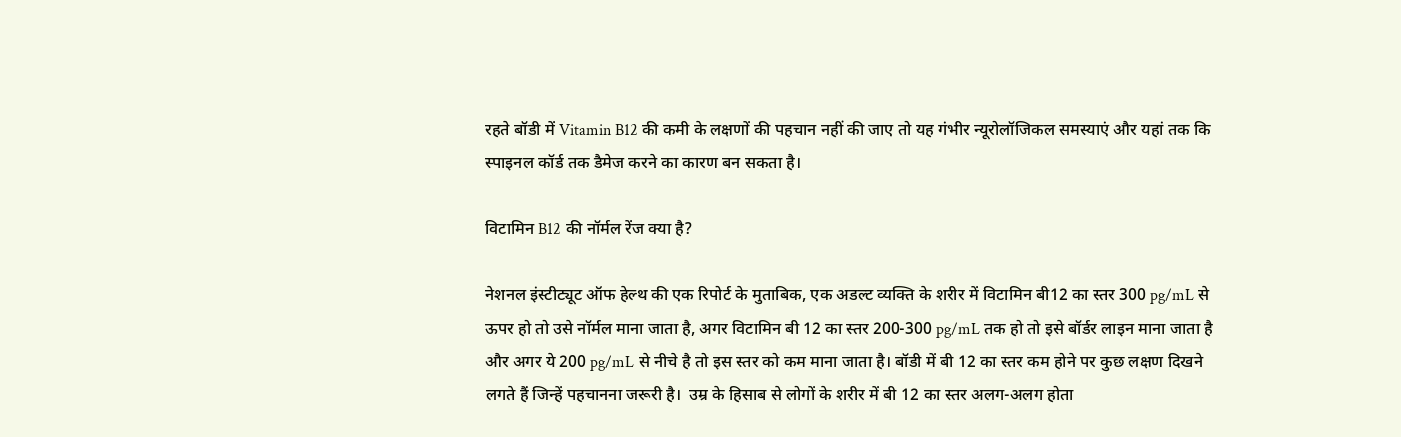रहते बॉडी में Vitamin B12 की कमी के लक्षणों की पहचान नहीं की जाए तो यह गंभीर न्यूरोलॉजिकल समस्याएं और यहां तक कि स्पाइनल कॉर्ड तक डैमेज करने का कारण बन सकता है।

विटामिन B12 की नॉर्मल रेंज क्या है?

नेशनल इंस्टीट्यूट ऑफ हेल्थ की एक रिपोर्ट के मुताबिक, एक अडल्ट व्यक्ति के शरीर में विटामिन बी12 का स्तर 300 pg/mL से ऊपर हो तो उसे नॉर्मल माना जाता है, अगर विटामिन बी 12 का स्तर 200-300 pg/mL तक हो तो इसे बॉर्डर लाइन माना जाता है और अगर ये 200 pg/mL से नीचे है तो इस स्तर को कम माना जाता है। बॉडी में बी 12 का स्तर कम होने पर कुछ लक्षण दिखने लगते हैं जिन्हें पहचानना जरूरी है।  उम्र के हिसाब से लोगों के शरीर में बी 12 का स्तर अलग-अलग होता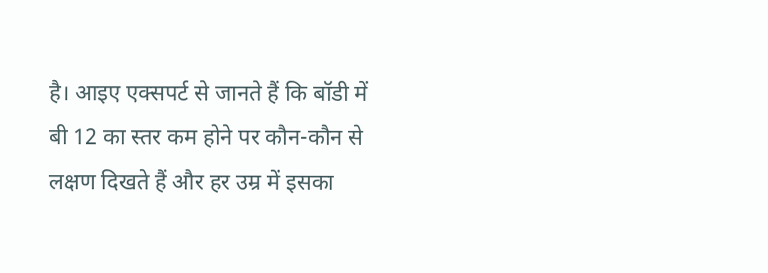है। आइए एक्सपर्ट से जानते हैं कि बॉडी में बी 12 का स्तर कम होने पर कौन-कौन से लक्षण दिखते हैं और हर उम्र में इसका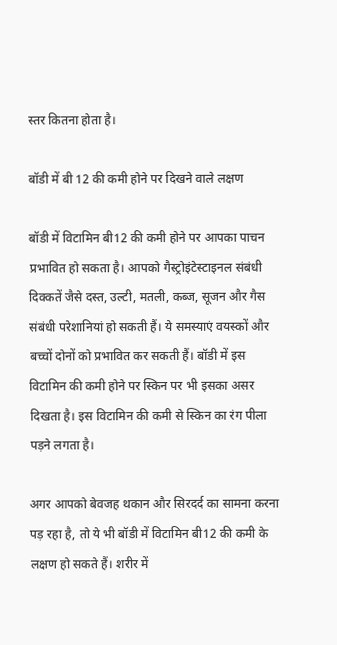स्तर कितना होता है।

बॉडी में बी 12 की कमी होने पर दिखने वाले लक्षण

बॉडी में विटामिन बी12 की कमी होने पर आपका पाचन प्रभावित हो सकता है। आपको गैस्ट्रोइंटेस्टाइनल संबंधी दिक्कतें जैसे दस्त, उल्टी, मतली, कब्ज, सूजन और गैस संबंधी परेशानियां हो सकती हैं। ये समस्याएं वयस्कों और बच्चों दोनों को प्रभावित कर सकती हैं। बॉडी में इस विटामिन की कमी होने पर स्किन पर भी इसका असर दिखता है। इस विटामिन की कमी से स्किन का रंग पीला पड़ने लगता है।

अगर आपको बेवजह थकान और सिरदर्द का सामना करना पड़ रहा है, तो ये भी बॉडी में विटामिन बी12 की कमी के लक्षण हो सकते हैं। शरीर में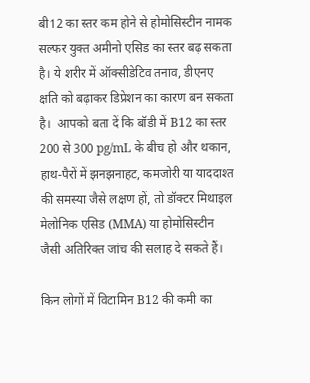बी12 का स्तर कम होने से होमोसिस्टीन नामक सल्फर युक्त अमीनो एसिड का स्तर बढ़ सकता है। ये शरीर में ऑक्सीडेटिव तनाव, डीएनए क्षति को बढ़ाकर डिप्रेशन का कारण बन सकता है।  आपको बता दें कि बॉडी में B12 का स्तर 200 से 300 pg/mL के बीच हो और थकान, हाथ-पैरों में झनझनाहट, कमजोरी या याददाश्त की समस्या जैसे लक्षण हों, तो डॉक्टर मिथाइल मेलोनिक एसिड (MMA) या होमोसिस्टीन जैसी अतिरिक्त जांच की सलाह दे सकते हैं।

किन लोगों में विटामिन B12 की कमी का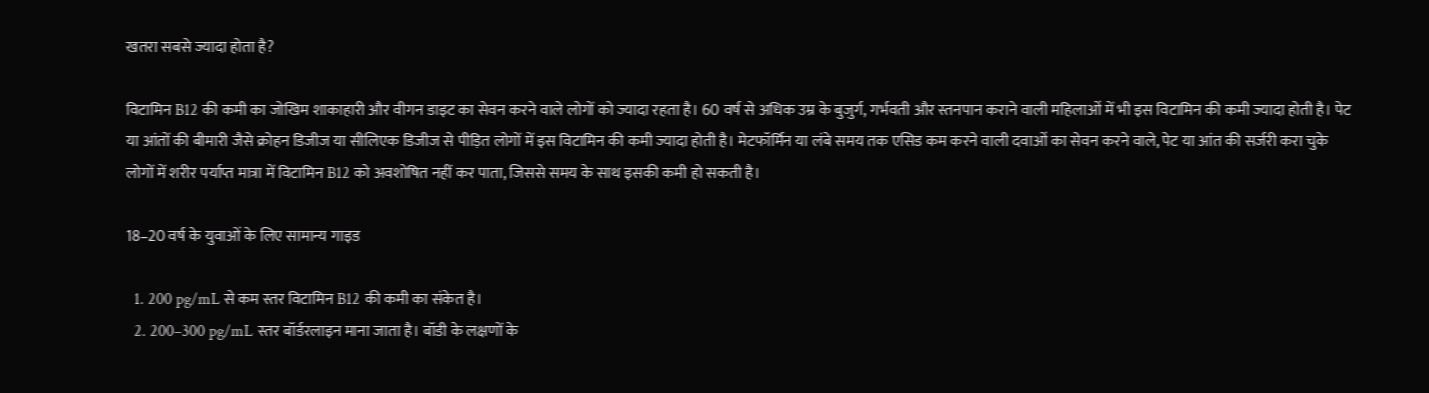खतरा सबसे ज्यादा होता है?

विटामिन B12 की कमी का जोखिम शाकाहारी और वीगन डाइट का सेवन करने वाले लोगों को ज्यादा रहता है। 60 वर्ष से अधिक उम्र के बुजुर्ग, गर्भवती और स्तनपान कराने वाली महिलाओं में भी इस विटामिन की कमी ज्यादा होती है। पेट या आंतों की बीमारी जैसे क्रोहन डिजीज या सीलिएक डिजीज से पीड़ित लोगों में इस विटामिन की कमी ज्यादा होती है। मेटफॉर्मिन या लंबे समय तक एसिड कम करने वाली दवाओं का सेवन करने वाले, पेट या आंत की सर्जरी करा चुके लोगों में शरीर पर्याप्त मात्रा में विटामिन B12 को अवशोषित नहीं कर पाता, जिससे समय के साथ इसकी कमी हो सकती है।

18–20 वर्ष के युवाओं के लिए सामान्य गाइड

  1. 200 pg/mL से कम स्तर विटामिन B12 की कमी का संकेत है।
  2. 200–300 pg/mL स्तर बॉर्डरलाइन माना जाता है। बॉडी के लक्षणों के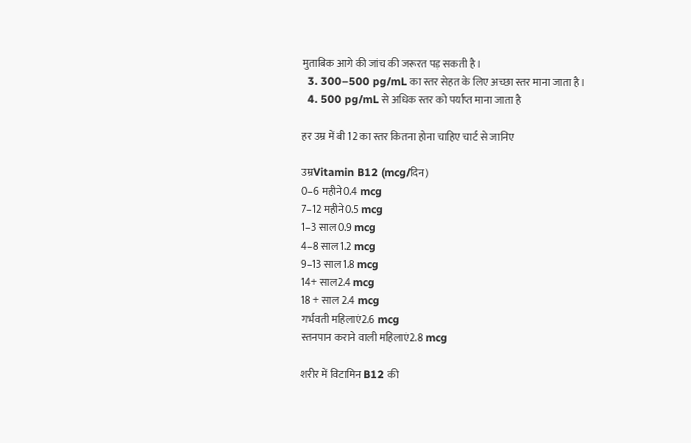मुताबिक आगे की जांच की जरूरत पड़ सकती है।
  3. 300–500 pg/mL का स्तर सेहत के लिए अच्छा स्तर माना जाता है।
  4. 500 pg/mL से अधिक स्तर को पर्याप्त माना जाता है

हर उम्र में बी 12 का स्तर कितना होना चाहिए चार्ट से जानिए

उम्रVitamin B12 (mcg/दिन)
0–6 महीने0.4 mcg
7–12 महीने0.5 mcg
1–3 साल0.9 mcg
4–8 साल1.2 mcg
9–13 साल1.8 mcg
14+ साल2.4 mcg
18 + साल 2.4 mcg
गर्भवती महिलाएं2.6 mcg
स्तनपान कराने वाली महिलाएं2.8 mcg

शरीर में विटामिन B12 की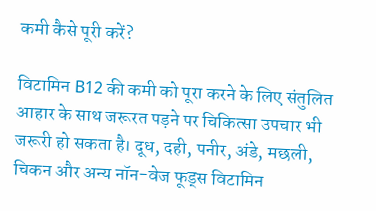कमी कैसे पूरी करें?

विटामिन B12 की कमी को पूरा करने के लिए संतुलित आहार के साथ जरूरत पड़ने पर चिकित्सा उपचार भी जरूरी हो सकता है। दूध, दही, पनीर, अंडे, मछली, चिकन और अन्य नॉन-वेज फूड्स विटामिन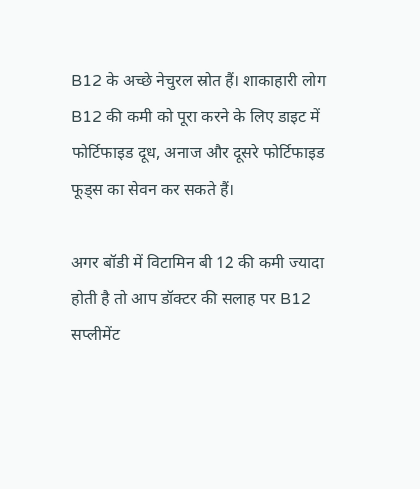B12 के अच्छे नेचुरल स्रोत हैं। शाकाहारी लोग B12 की कमी को पूरा करने के लिए डाइट में फोर्टिफाइड दूध, अनाज और दूसरे फोर्टिफाइड फूड्स का सेवन कर सकते हैं।

अगर बॉडी में विटामिन बी 12 की कमी ज्यादा होती है तो आप डॉक्टर की सलाह पर B12 सप्लीमेंट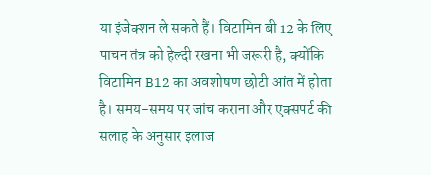या इंजेक्शन ले सकते हैं। विटामिन बी 12 के लिए पाचन तंत्र को हेल्दी रखना भी जरूरी है, क्योंकि विटामिन B12 का अवशोषण छोटी आंत में होता है। समय-समय पर जांच कराना और एक्सपर्ट की सलाह के अनुसार इलाज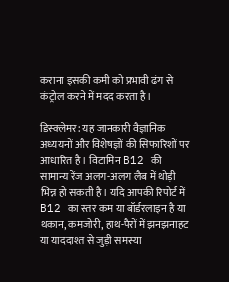कराना इसकी कमी को प्रभावी ढंग से कंट्रोल करने में मदद करता है।

डिस्क्लेमर: यह जानकारी वैज्ञानिक अध्ययनों और विशेषज्ञों की सिफारिशों पर आधारित है। विटामिन B12 की सामान्य रेंज अलग-अलग लैब में थोड़ी भिन्न हो सकती है। यदि आपकी रिपोर्ट में B12 का स्तर कम या बॉर्डरलाइन है या थकान, कमजोरी, हाथ-पैरों में झनझनाहट या याददाश्त से जुड़ी समस्या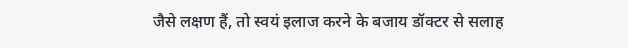जैसे लक्षण हैं, तो स्वयं इलाज करने के बजाय डॉक्टर से सलाह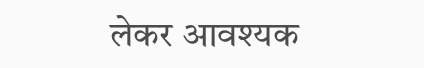लेकर आवश्यक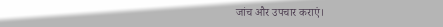जांच और उपचार कराएं।